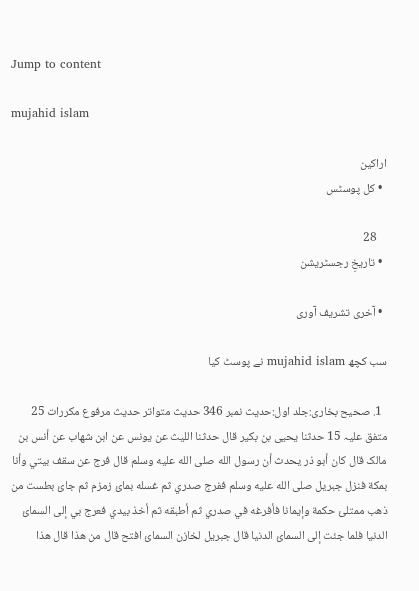Jump to content

mujahid islam

اراکین
  • کل پوسٹس

    28
  • تاریخِ رجسٹریشن

  • آخری تشریف آوری

سب کچھ mujahid islam نے پوسٹ کیا

  1. صحیح بخاری:جلد اول:حدیث نمبر 346 حدیث متواتر حدیث مرفوع مکررات 25 متفق علیہ 15 حدثنا يحيی بن بکير قال حدثنا الليث عن يونس عن ابن شهاب عن أنس بن مالک قال کان أبو ذر يحدث أن رسول الله صلی الله عليه وسلم قال فرج عن سقف بيتي وأنا بمکة فنزل جبريل صلی الله عليه وسلم ففرج صدري ثم غسله بمائ زمزم ثم جائ بطست من ذهب ممتلئ حکمة وإيمانا فأفرغه في صدري ثم أطبقه ثم أخذ بيدي فعرج بي إلی السمائ الدنيا فلما جئت إلی السمائ الدنيا قال جبريل لخازن السمائ افتح قال من هذا قال هذا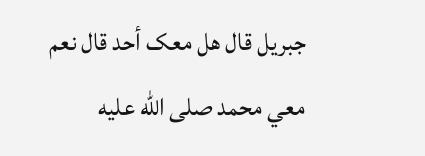جبريل قال هل معک أحد قال نعم معي محمد صلی الله عليه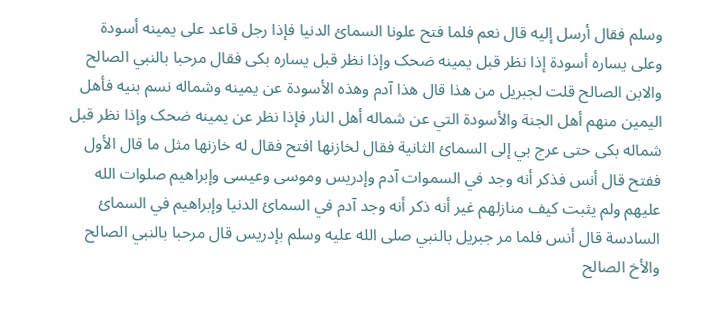وسلم فقال أرسل إليه قال نعم فلما فتح علونا السمائ الدنيا فإذا رجل قاعد علی يمينه أسودة وعلی يساره أسودة إذا نظر قبل يمينه ضحک وإذا نظر قبل يساره بکی فقال مرحبا بالنبي الصالح والابن الصالح قلت لجبريل من هذا قال هذا آدم وهذه الأسودة عن يمينه وشماله نسم بنيه فأهل اليمين منهم أهل الجنة والأسودة التي عن شماله أهل النار فإذا نظر عن يمينه ضحک وإذا نظر قبل شماله بکی حتی عرج بي إلی السمائ الثانية فقال لخازنها افتح فقال له خازنها مثل ما قال الأول ففتح قال أنس فذکر أنه وجد في السموات آدم وإدريس وموسی وعيسی وإبراهيم صلوات الله عليهم ولم يثبت کيف منازلهم غير أنه ذکر أنه وجد آدم في السمائ الدنيا وإبراهيم في السمائ السادسة قال أنس فلما مر جبريل بالنبي صلی الله عليه وسلم بإدريس قال مرحبا بالنبي الصالح والأخ الصالح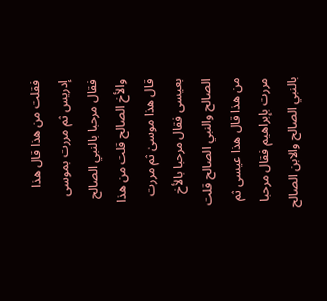فقلت من هذا قال هذا إدريس ثم مررت بموسی فقال مرحبا بالنبي الصالح والأخ الصالح قلت من هذا قال هذا موسیٰ ثم مررت بعيسی فقال مرحبا بالأخ الصالح والنبي الصالح قلت من هذا قال هذا عيسی ثم مررت بإبراهيم فقال مرحبا بالنبي الصالح والابن الصالح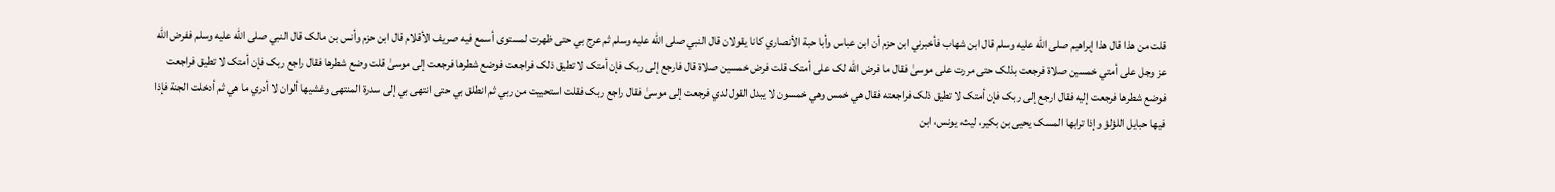قلت من هذا قال هذا إبراهيم صلی الله عليه وسلم قال ابن شهاب فأخبرني ابن حزم أن ابن عباس وأبا حبة الأنصاري کانا يقولان قال النبي صلی الله عليه وسلم ثم عرج بي حتی ظهرت لمستوی أسمع فيه صريف الأقلام قال ابن حزم وأنس بن مالک قال النبي صلی الله عليه وسلم ففرض الله عز وجل علی أمتي خمسين صلاة فرجعت بذلک حتی مررت علی موسیٰ فقال ما فرض الله لک علی أمتک قلت فرض خمسين صلاة قال فارجع إلی ربک فإن أمتک لا تطيق ذلک فراجعت فوضع شطرها فرجعت إلی موسیٰ قلت وضع شطرها فقال راجع ربک فإن أمتک لا تطيق فراجعت فوضع شطرها فرجعت إليه فقال ارجع إلی ربک فإن أمتک لا تطيق ذلک فراجعته فقال هي خمس وهي خمسون لا يبدل القول لدي فرجعت إلی موسیٰ فقال راجع ربک فقلت استحييت من ربي ثم انطلق بي حتی انتهی بي إلی سدرة المنتهی وغشيها ألوان لا أدري ما هي ثم أدخلت الجنة فإذا فيها حبايل اللؤلؤ وإذا ترابها المسک یحیی بن بکیر، لیث، یونس، ابن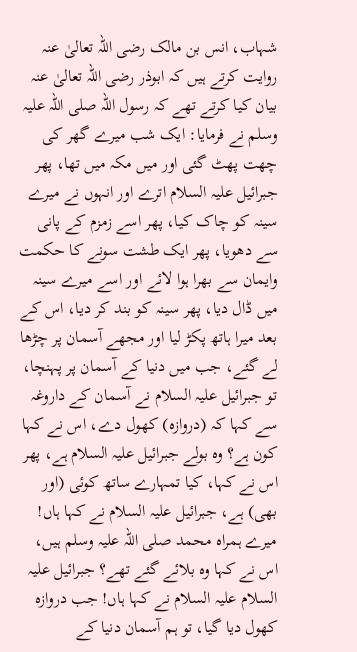شہاب، انس بن مالک رضی اللہ تعالیٰ عنہ روایت کرتے ہیں کہ ابوذر رضی اللہ تعالیٰ عنہ بیان کیا کرتے تھے کہ رسول اللہ صلی اللہ علیہ وسلم نے فرمایا: ایک شب میرے گھر کی چھت پھٹ گئی اور میں مکہ میں تھا، پھر جبرائیل علیہ السلام اترے اور انہوں نے میرے سینہ کو چاک کیا، پھر اسے زمزم کے پانی سے دھویا، پھر ایک طشت سونے کا حکمت وایمان سے بھرا ہوا لائے اور اسے میرے سینہ میں ڈال دیا، پھر سینہ کو بند کر دیا، اس کے بعد میرا ہاتھ پکڑ لیا اور مجھے آسمان پر چڑھا لے گئے، جب میں دنیا کے آسمان پر پہنچا، تو جبرائیل علیہ السلام نے آسمان کے داروغہ سے کہا کہ (دروازہ) کھول دے، اس نے کہا کون ہے؟ وہ بولے جبرائیل علیہ السلام ہے، پھر اس نے کہا، کیا تمہارے ساتھ کوئی (اور بھی) ہے، جبرائیل علیہ السلام نے کہا ہاں! میرے ہمراہ محمد صلی اللہ علیہ وسلم ہیں، اس نے کہا وہ بلائے گئے تھے؟ جبرائیل علیہ السلام علیہ السلام نے کہا ہاں! جب دروازہ کھول دیا گیا، تو ہم آسمان دنیا کے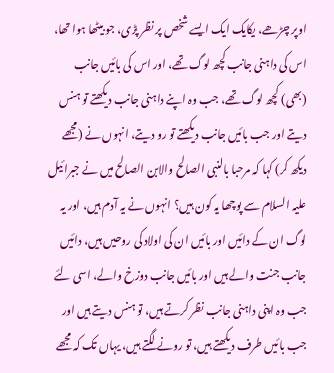اوپر چڑھے، یکایک ایک ایسے شخص پر نظر پڑی، جو بیٹھا ہوا تھا، اس کی داہنی جانب کچھ لوگ تھے، اور اس کی بائیں جانب (بھی) کچھ لوگ تھے، جب وہ اپنے داہنی جانب دیکھتے تو ہنس دیتے اور جب بائیں جانب دیکھتے تو رو دیتے، انہوں نے (مجھے دیکھ کر) کہا کہ مرحبا بالنبی الصالح والابن الصالح میں نے جبرائیل علیہ السلام سے پوچھا یہ کون ہیں؟ انہوں نے یہ آدم ہیں، اور یہ لوگ ان کے دائیں اور بائیں ان کی اولاد کی روحیں ہیں، دائیں جانب جنت والے ہیں اور بائیں جانب دوزخ والے، اسی لئے جب وہ اپنی داہنی جانب نظر کرتے ہیں، تو ہنس دیتے ہیں اور جب بائیں طرف دیکھتے ہیں، تو رونے لگتے ہیں، یہاں تک کہ مجھے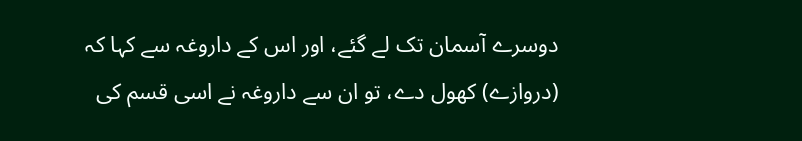دوسرے آسمان تک لے گئے، اور اس کے داروغہ سے کہا کہ (دروازے) کھول دے، تو ان سے داروغہ نے اسی قسم کی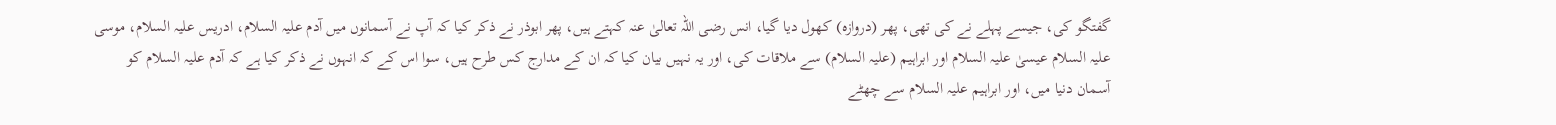گفتگو کی، جیسے پہلے نے کی تھی، پھر (دروازہ) کھول دیا گیا، انس رضی اللہ تعالیٰ عنہ کہتے ہیں، پھر ابوذر نے ذکر کیا کہ آپ نے آسمانوں میں آدم علیہ السلام، ادریس علیہ السلام، موسی علیہ السلام عیسیٰ علیہ السلام اور ابراہیم (علیہ السلام) سے ملاقات کی، اور یہ نہیں بیان کیا کہ ان کے مدارج کس طرح ہیں، سوا اس کے کہ انہوں نے ذکر کیا ہے کہ آدم علیہ السلام کو آسمان دنیا میں، اور ابراہیم علیہ السلام سے چھٹے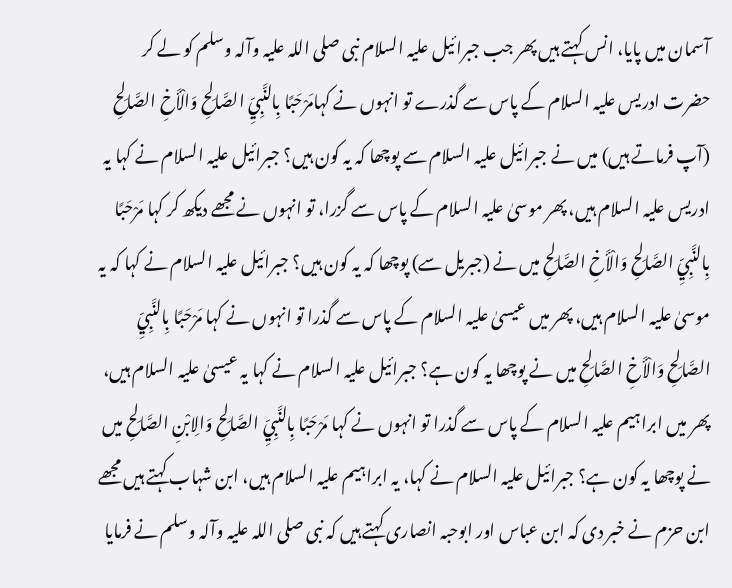آسمان میں پایا، انس کہتے ہیں پھر جب جبرائیل علیہ السلام نبی صلی اللہ علیہ وآلہ وسلم کو لے کر حضرت ادریس علیہ السلام کے پاس سے گذرے تو انہوں نے کہامَرْحَبًا بِالنَّبِيِّ الصَّالِحِ وَالْأَخِ الصَّالِحِ (آپ فرماتے ہیں) میں نے جبرائیل علیہ السلام سے پوچھا کہ یہ کون ہیں؟ جبرائیل علیہ السلام نے کہا یہ ادریس علیہ السلام ہیں، پھر موسیٰ علیہ السلام کے پاس سے گزرا، تو انہوں نے مجھے دیکھ کر کہا مَرْحَبًا بِالنَّبِيِّ الصَّالِحِ وَالْأَخِ الصَّالِحِ میں نے (جبریل سے) پوچھا کہ یہ کون ہیں؟ جبرائیل علیہ السلام نے کہا کہ یہ موسیٰ علیہ السلام ہیں، پھر میں عیسیٰ علیہ السلام کے پاس سے گذرا تو انہوں نے کہا مَرْحَبًا بِالنَّبِيِّ الصَّالِحِ وَالْأَخِ الصَّالِحِ میں نے پوچھا یہ کون ہے؟ جبرائیل علیہ السلام نے کہا یہ عیسیٰ علیہ السلام ہیں، پھر میں ابراہیم علیہ السلام کے پاس سے گذرا تو انہوں نے کہا مَرْحَبًا بِالنَّبِيِّ الصَّالِحِ وَالِابْنِ الصَّالِحِ میں نے پوچھا یہ کون ہے؟ جبرائیل علیہ السلام نے کہا، یہ ابراہیم علیہ السلام ہیں، ابن شہاب کہتے ہیں مجھے ابن حزم نے خبر دی کہ ابن عباس اور ابوحبہ انصاری کہتے ہیں کہ نبی صلی اللہ علیہ وآلہ وسلم نے فرمایا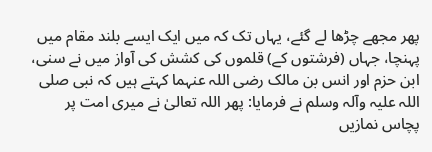پھر مجھے چڑھا لے گئے، یہاں تک کہ میں ایک ایسے بلند مقام میں پہنچا، جہاں (فرشتوں کے) قلموں کی کشش کی آواز میں نے سنی، ابن حزم اور انس بن مالک رضی اللہ عنہما کہتے ہیں کہ نبی صلی اللہ علیہ وآلہ وسلم نے فرمایا: پھر اللہ تعالیٰ نے میری امت پر پچاس نمازیں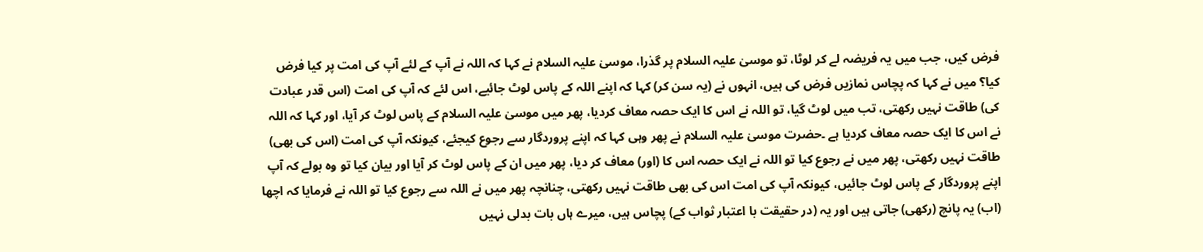فرض کیں، جب میں یہ فریضہ لے کر لوٹا، تو موسیٰ علیہ السلام پر گذرا، موسیٰ علیہ السلام نے کہا کہ اللہ نے آپ کے لئے آپ کی امت پر کیا فرض کیا؟ میں نے کہا کہ پچاس نمازیں فرض کی ہیں، انہوں نے (یہ سن کر) کہا کہ اپنے اللہ کے پاس لوٹ جائیے، اس لئے کہ آپ کی امت (اس قدر عبادت کی) طاقت نہیں رکھتی، تب میں لوٹ گیا، تو اللہ نے اس کا ایک حصہ معاف کردیا، پھر میں موسیٰ علیہ السلام کے پاس لوٹ کر آیا، اور کہا کہ اللہ نے اس کا ایک حصہ معاف کردیا ہے ۔حضرت موسیٰ علیہ السلام نے پھر وہی کہا کہ اپنے پروردگار سے رجوع کیجئے، کیونکہ آپ کی امت (اس کی بھی) طاقت نہیں رکھتی، پھر میں نے رجوع کیا تو اللہ نے ایک حصہ اس کا (اور) معاف کر دیا، پھر میں ان کے پاس لوٹ کر آیا اور بیان کیا تو وہ بولے کہ آپ اپنے پروردگار کے پاس لوٹ جائیں، کیونکہ آپ کی امت اس کی بھی طاقت نہیں رکھتی، چنانچہ پھر میں نے اللہ سے رجوع کیا تو اللہ نے فرمایا کہ اچھا (اب) یہ پانچ (رکھی) جاتی ہیں اور یہ (در حقیقت با اعتبار ثواب کے) پچاس ہیں، میرے ہاں بات بدلی نہیں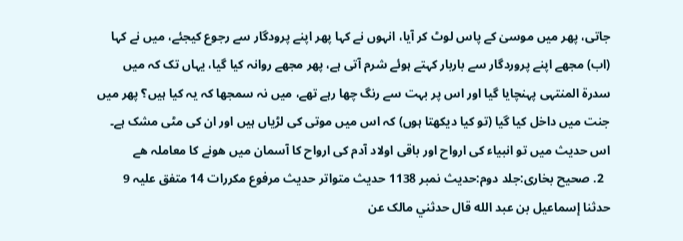جاتی، پھر میں موسیٰ کے پاس لوٹ کر آیا، انہوں نے کہا پھر اپنے پرودگار سے رجوع کیجئے، میں نے کہا (اب) مجھے اپنے پروردگار سے باربار کہتے ہوئے شرم آتی ہے، پھر مجھے روانہ کیا گیا، یہاں تک کہ میں سدرۃ المنتہی پہنچایا گیا اور اس پر بہت سے رنگ چھا رہے تھے، میں نہ سمجھا کہ یہ کیا ہیں؟ پھر میں جنت میں داخل کیا گیا (تو کیا دیکھتا ہوں) کہ اس میں موتی کی لڑیاں ہیں اور ان کی مٹی مشک ہے۔ اس حدیث میں تو انبیاء کی ارواح اور باقی اولاد آدم کی ارواح کا آسمان میں ھونے کا معاملہ ھے
  2. صحیح بخاری:جلد دوم:حدیث نمبر 1138 حدیث متواتر حدیث مرفوع مکررات 14 متفق علیہ 9 حدثنا إسماعيل بن عبد الله قال حدثني مالک عن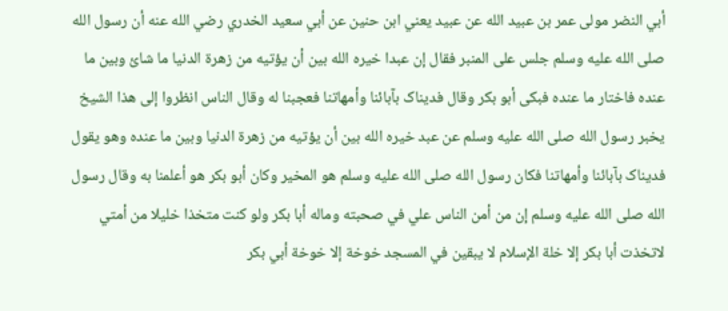أبي النضر مولی عمر بن عبيد الله عن عبيد يعني ابن حنين عن أبي سعيد الخدري رضي الله عنه أن رسول الله صلی الله عليه وسلم جلس علی المنبر فقال إن عبدا خيره الله بين أن يؤتيه من زهرة الدنيا ما شائ وبين ما عنده فاختار ما عنده فبکی أبو بکر وقال فديناک بآبائنا وأمهاتنا فعجبنا له وقال الناس انظروا إلی هذا الشيخ يخبر رسول الله صلی الله عليه وسلم عن عبد خيره الله بين أن يؤتيه من زهرة الدنيا وبين ما عنده وهو يقول فديناک بآبائنا وأمهاتنا فکان رسول الله صلی الله عليه وسلم هو المخير وکان أبو بکر هو أعلمنا به وقال رسول الله صلی الله عليه وسلم إن من أمن الناس علي في صحبته وماله أبا بکر ولو کنت متخذا خليلا من أمتي لاتخذت أبا بکر إلا خلة الإسلام لا يبقين في المسجد خوخة إلا خوخة أبي بکر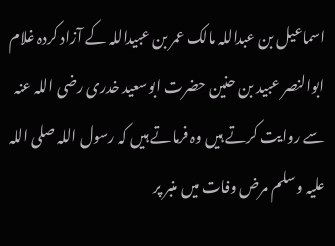اسماعیل بن عبداللہ مالک عمر بن عبیداللہ کے آزاد کردہ غلام ابوالنصر عبید بن حنین حضرت ابوسعید خدری رضی اللہ عنہ سے روایت کرتے ہیں وہ فرماتے ہیں کہ رسول اللہ صلی اللہ علیہ وسلم مرض وفات میں منبر پر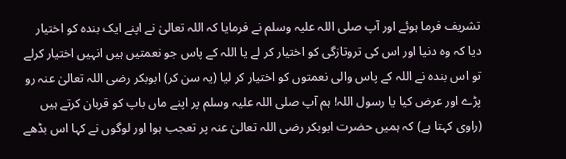تشریف فرما ہوئے اور آپ صلی اللہ علیہ وسلم نے فرمایا کہ اللہ تعالیٰ نے اپنے ایک بندہ کو اختیار دیا کہ وہ دنیا اور اس کی تروتازگی کو اختیار کر لے یا اللہ کے پاس جو نعمتیں ہیں انہیں اختیار کرلے تو اس بندہ نے اللہ کے پاس والی نعمتوں کو اختیار کر لیا (یہ سن کر) ابوبکر رضی اللہ تعالیٰ عنہ رو پڑے اور عرض کیا یا رسول اللہ! ہم آپ صلی اللہ علیہ وسلم پر اپنے ماں باپ کو قربان کرتے ہیں (راوی کہتا ہے) کہ ہمیں حضرت ابوبکر رضی اللہ تعالیٰ عنہ پر تعجب ہوا اور لوگوں نے کہا اس بڈھے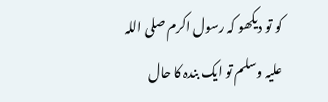کو تو دیکھو کہ رسول اکرم صلی اللہ علیہ وسلم تو ایک بندہ کا حال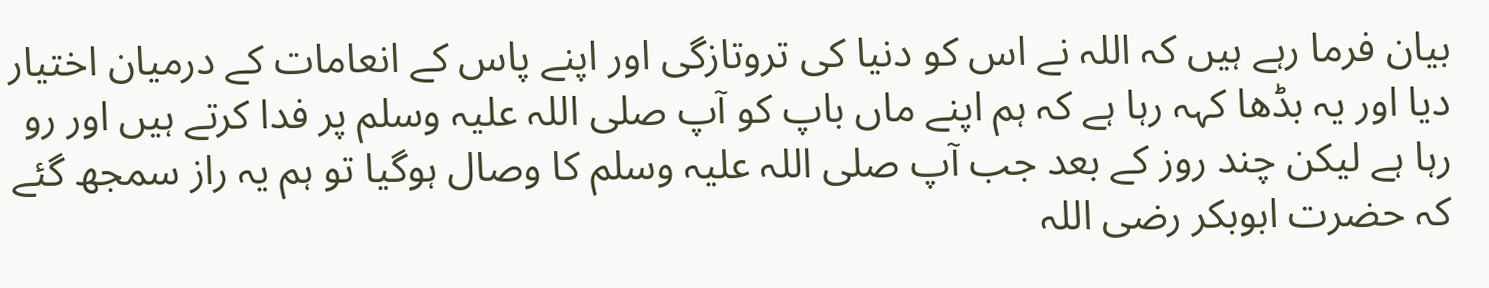بیان فرما رہے ہیں کہ اللہ نے اس کو دنیا کی تروتازگی اور اپنے پاس کے انعامات کے درمیان اختیار دیا اور یہ بڈھا کہہ رہا ہے کہ ہم اپنے ماں باپ کو آپ صلی اللہ علیہ وسلم پر فدا کرتے ہیں اور رو رہا ہے لیکن چند روز کے بعد جب آپ صلی اللہ علیہ وسلم کا وصال ہوگیا تو ہم یہ راز سمجھ گئے کہ حضرت ابوبکر رضی اللہ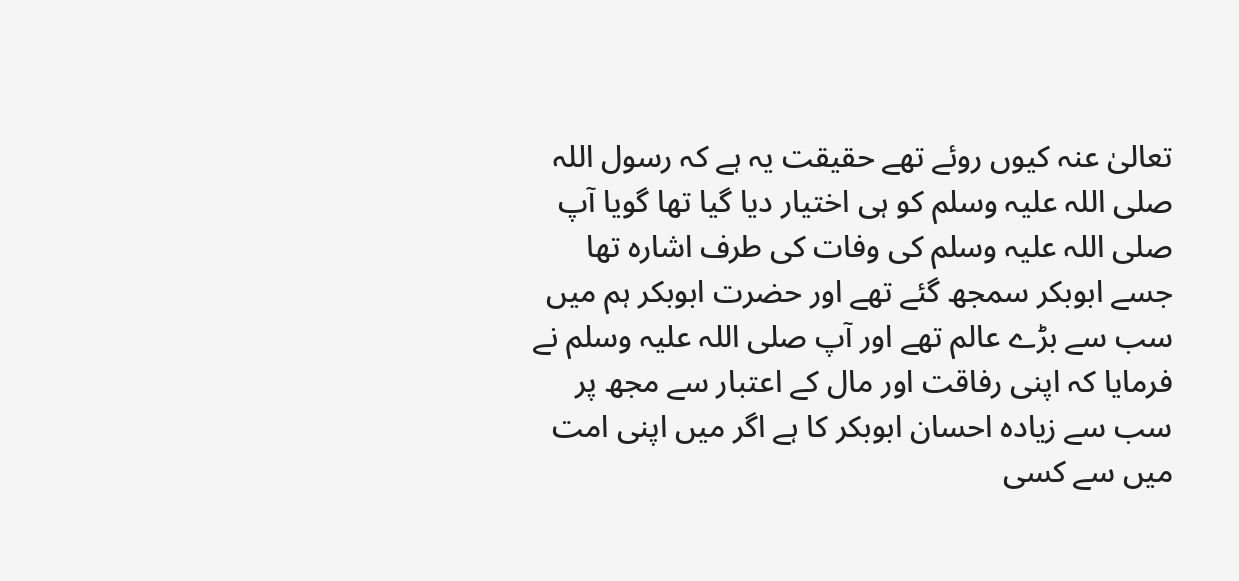تعالیٰ عنہ کیوں روئے تھے حقیقت یہ ہے کہ رسول اللہ صلی اللہ علیہ وسلم کو ہی اختیار دیا گیا تھا گویا آپ صلی اللہ علیہ وسلم کی وفات کی طرف اشارہ تھا جسے ابوبکر سمجھ گئے تھے اور حضرت ابوبکر ہم میں سب سے بڑے عالم تھے اور آپ صلی اللہ علیہ وسلم نے فرمایا کہ اپنی رفاقت اور مال کے اعتبار سے مجھ پر سب سے زیادہ احسان ابوبکر کا ہے اگر میں اپنی امت میں سے کسی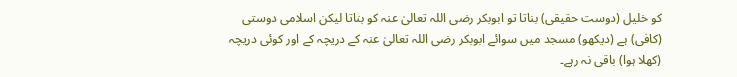کو خلیل (دوست حقیقی) بناتا تو ابوبکر رضی اللہ تعالیٰ عنہ کو بناتا لیکن اسلامی دوستی (کافی) ہے (دیکھو) مسجد میں سوائے ابوبکر رضی اللہ تعالیٰ عنہ کے دریچہ کے اور کوئی دریچہ (کھلا ہوا) باقی نہ رہے۔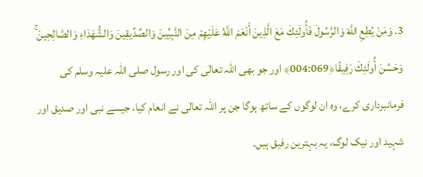3. وَمَنْ يُطِعِ اللَّهَ وَالرَّسُولَ فَأُولَئِكَ مَعَ الَّذِينَ أَنْعَمَ اللَّهُ عَلَيْهِمْ مِنَ النَّبِيِّينَ وَالصِّدِّيقِينَ وَالشُّهَدَاءِ وَالصَّالِحِينَ ۚ وَحَسُنَ أُولَئِكَ رَفِيقًا﴿004:069﴾ اور جو بھی اللہ تعالٰی کی اور رسول صلی اللہ علیہ وسلم کی فرمانبرداری کرے، وہ ان لوگوں کے ساتھ ہوگا جن پر اللہ تعالٰی نے انعام کیا، جیسے نبی اور صدیق اور شہید اور نیک لوگ، یہ بہترین رفیق ہیں۔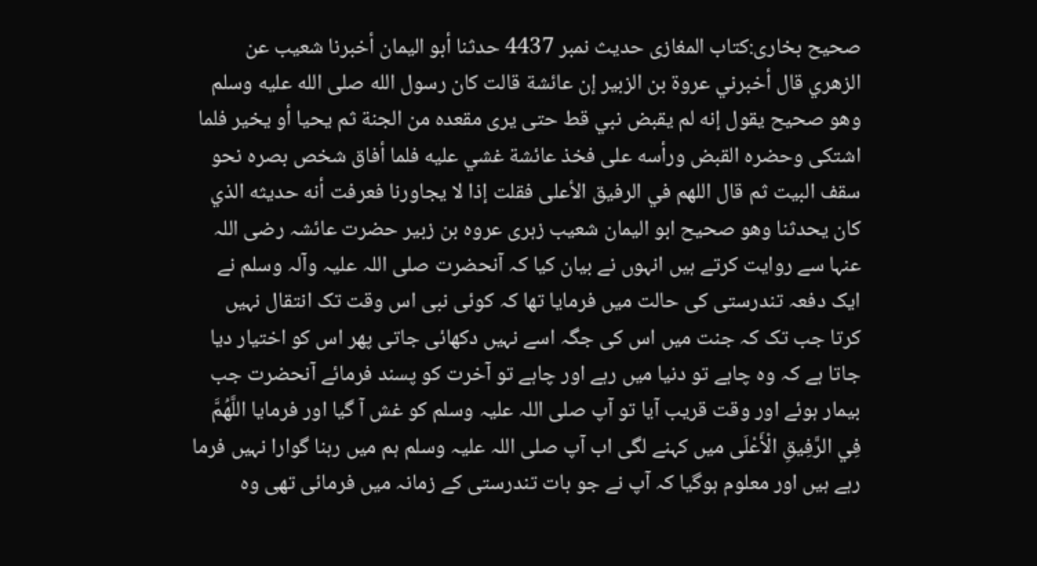صحیح بخاری:کتاب المغازی حدیث نمبر 4437 حدثنا أبو اليمان أخبرنا شعيب عن الزهري قال أخبرني عروة بن الزبير إن عائشة قالت کان رسول الله صلی الله عليه وسلم وهو صحيح يقول إنه لم يقبض نبي قط حتی يری مقعده من الجنة ثم يحيا أو يخير فلما اشتکی وحضره القبض ورأسه علی فخذ عائشة غشي عليه فلما أفاق شخص بصره نحو سقف البيت ثم قال اللهم في الرفيق الأعلی فقلت إذا لا يجاورنا فعرفت أنه حديثه الذي کان يحدثنا وهو صحيح ابو الیمان شعیب زہری عروہ بن زبیر حضرت عائشہ رضی اللہ عنہا سے روایت کرتے ہیں انہوں نے بیان کیا کہ آنحضرت صلی اللہ علیہ وآلہ وسلم نے ایک دفعہ تندرستی کی حالت میں فرمایا تھا کہ کوئی نبی اس وقت تک انتقال نہیں کرتا جب تک کہ جنت میں اس کی جگہ اسے نہیں دکھائی جاتی پھر اس کو اختیار دیا جاتا ہے کہ وہ چاہے تو دنیا میں رہے اور چاہے تو آخرت کو پسند فرمائے آنحضرت جب بیمار ہوئے اور وقت قریب آیا تو آپ صلی اللہ علیہ وسلم کو غش آ گیا اور فرمایا اللَّهُمَّ فِي الرَّفِيقِ الْأَعْلَی میں کہنے لگی اب آپ صلی اللہ علیہ وسلم ہم میں رہنا گوارا نہیں فرما رہے ہیں اور معلوم ہوگیا کہ آپ نے جو بات تندرستی کے زمانہ میں فرمائی تھی وہ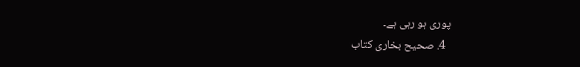پوری ہو رہی ہے۔
  4. صحیح بخاری کتاب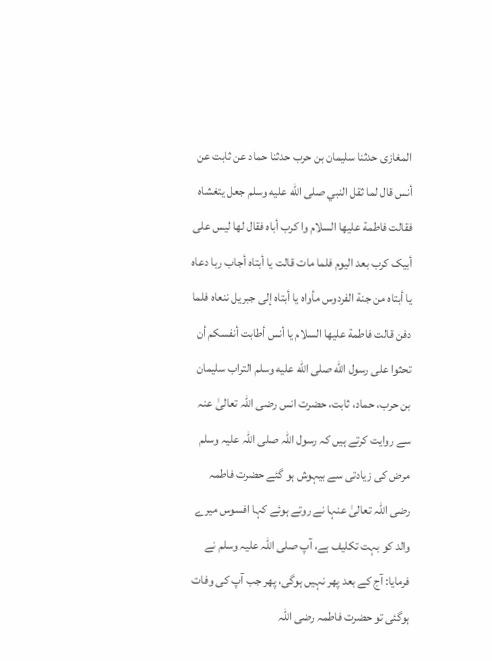المغازی حدثنا سليمان بن حرب حدثنا حماد عن ثابت عن أنس قال لما ثقل النبي صلی الله عليه وسلم جعل يتغشاه فقالت فاطمة عليها السلام وا کرب أباه فقال لها ليس علی أبيک کرب بعد اليوم فلما مات قالت يا أبتاه أجاب ربا دعاه يا أبتاه من جنة الفردوس مأواه يا أبتاه إلی جبريل ننعاه فلما دفن قالت فاطمة عليها السلام يا أنس أطابت أنفسکم أن تحثوا علی رسول الله صلی الله عليه وسلم التراب سلیمان بن حرب، حماد، ثابت، حضرت انس رضی اللہ تعالیٰ عنہ سے روایت کرتے ہیں کہ رسول اللہ صلی اللہ علیہ وسلم مرض کی زیادتی سے بیہوش ہو گئے حضرت فاطمہ رضی اللہ تعالیٰ عنہا نے روتے ہوئے کہا افسوس میرے والد کو بہت تکلیف ہے، آپ صلی اللہ علیہ وسلم نے فرمایا: آج کے بعد پھر نہیں ہوگی، پھر جب آپ کی وفات ہوگئی تو حضرت فاطمہ رضی اللہ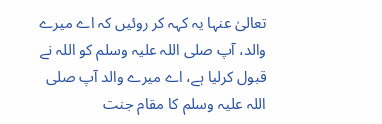تعالیٰ عنہا یہ کہہ کر روئیں کہ اے میرے والد، آپ صلی اللہ علیہ وسلم کو اللہ نے قبول کرلیا ہے، اے میرے والد آپ صلی اللہ علیہ وسلم کا مقام جنت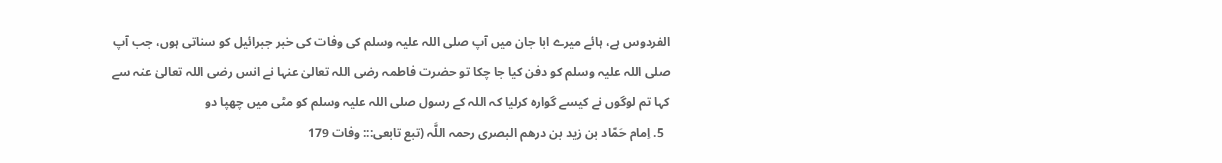الفردوس ہے، ہائے میرے ابا جان میں آپ صلی اللہ علیہ وسلم کی وفات کی خبر جبرائیل کو سناتی ہوں، جب آپ صلی اللہ علیہ وسلم کو دفن کیا جا چکا تو حضرت فاطمہ رضی اللہ تعالیٰ عنہا نے انس رضی اللہ تعالیٰ عنہ سے کہا تم لوگوں نے کیسے گوارہ کرلیا کہ اللہ کے رسول صلی اللہ علیہ وسلم کو مٹی میں چھپا دو
  5. اِمام حَمّاد بن زید بن درھم البصری رحمہ اللَّہ (تبع تابعی::: وفات 179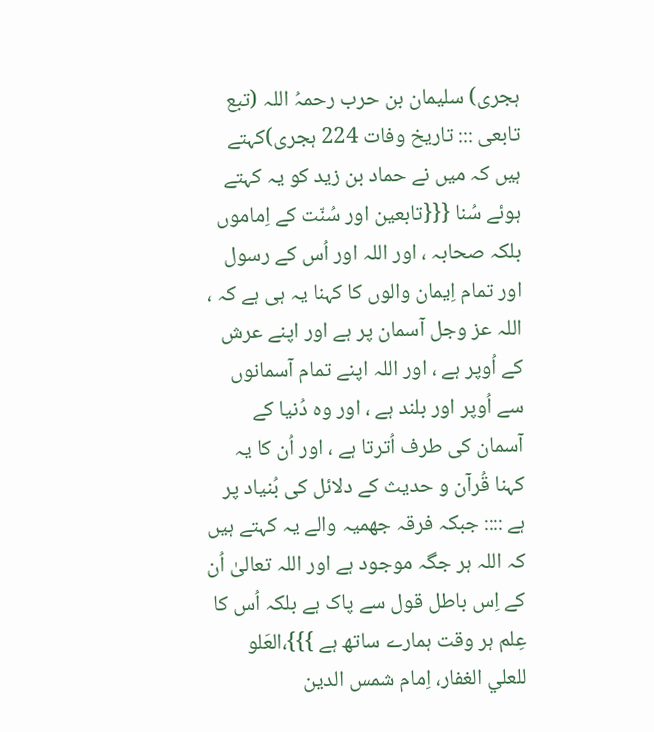ہجری) سلیمان بن حرب رحمہُ اللہ (تبع تابعی ::: تاریخ وفات 224 ہجری)کہتے ہیں کہ میں نے حماد بن زید کو یہ کہتے ہوئے سُنا {{{تابعین اور سُنّت کے اِماموں بلکہ صحابہ ، اور اللہ اور اُس کے رسول اور تمام اِیمان والوں کا کہنا یہ ہی ہے کہ ، اللہ عز وجل آسمان پر ہے اور اپنے عرش کے اُوپر ہے ، اور اللہ اپنے تمام آسمانوں سے اُوپر اور بلند ہے ، اور وہ دُنیا کے آسمان کی طرف اُترتا ہے ، اور اُن کا یہ کہنا قُرآن و حدیث کے دلائل کی بُنیاد پر ہے :::: جبکہ فرقہ جھمیہ والے یہ کہتے ہیں کہ اللہ ہر جگہ موجود ہے اور اللہ تعالیٰ اُن کے اِس باطل قول سے پاک ہے بلکہ اُس کا عِلم ہر وقت ہمارے ساتھ ہے }}}،العَلو للعلي الغفار، اِمام شمس الدین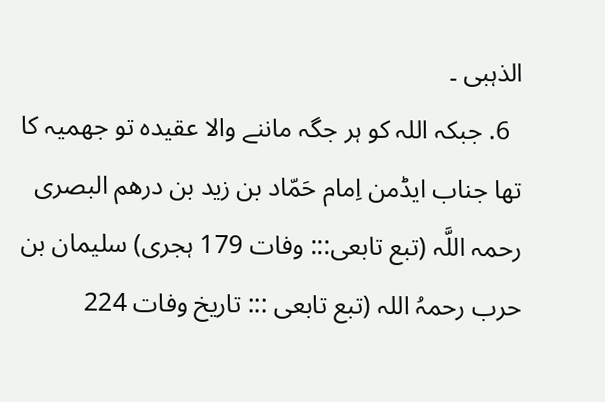الذہبی ۔
  6. جبکہ اللہ کو ہر جگہ ماننے والا عقیدہ تو جھمیہ کا تھا جناب ایڈمن اِمام حَمّاد بن زید بن درھم البصری رحمہ اللَّہ (تبع تابعی::: وفات 179 ہجری) سلیمان بن حرب رحمہُ اللہ (تبع تابعی ::: تاریخ وفات 224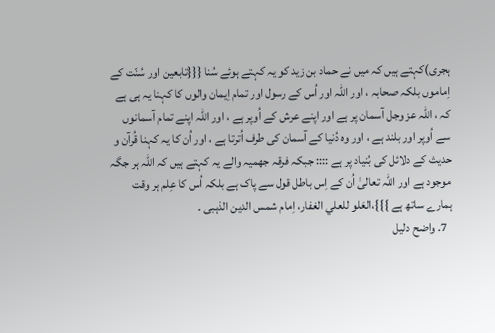ہجری)کہتے ہیں کہ میں نے حماد بن زید کو یہ کہتے ہوئے سُنا {{{تابعین اور سُنّت کے اِماموں بلکہ صحابہ ، اور اللہ اور اُس کے رسول اور تمام اِیمان والوں کا کہنا یہ ہی ہے کہ ، اللہ عز وجل آسمان پر ہے اور اپنے عرش کے اُوپر ہے ، اور اللہ اپنے تمام آسمانوں سے اُوپر اور بلند ہے ، اور وہ دُنیا کے آسمان کی طرف اُترتا ہے ، اور اُن کا یہ کہنا قُرآن و حدیث کے دلائل کی بُنیاد پر ہے :::: جبکہ فرقہ جھمیہ والے یہ کہتے ہیں کہ اللہ ہر جگہ موجود ہے اور اللہ تعالیٰ اُن کے اِس باطل قول سے پاک ہے بلکہ اُس کا عِلم ہر وقت ہمارے ساتھ ہے }}}،العَلو للعلي الغفار، اِمام شمس الدین الذہبی ۔
  7. واضح دلیل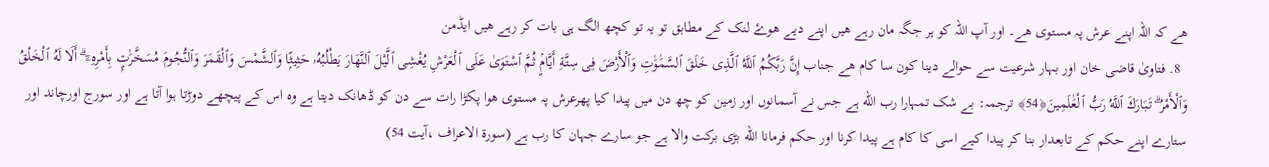ھے کہ اللہ اپنے عرش پہ مستوی ھے۔ اور آپ اللہ کو ہر جگہ مان رہے ھیں اپنے دیے ھوۓ لنک کے مطابق تو یہ تو کچھ الگ ہی بات کر رہے ھیں ایڈمن
  8. فتاویٰ قاضی خان اور بہار شرعیت سے حوالے دینا کون سا کام ھے جناب إِنَّ رَبَّكُمُ ٱللَّهُ ٱلَّذِى خَلَقَ ٱلسَّمَٰوَٰتِ وَٱلْأَرْضَ فِى سِتَّةِ أَيَّامٍۢ ثُمَّ ٱسْتَوَىٰ عَلَى ٱلْعَرْشِ يُغْشِى ٱلَّيْلَ ٱلنَّهَارَ يَطْلُبُهُۥ حَثِيثًۭا وَٱلشَّمْسَ وَٱلْقَمَرَ وَٱلنُّجُومَ مُسَخَّرَٰتٍۭ بِأَمْرِهِۦٓ ۗ أَلَا لَهُ ٱلْخَلْقُ وَٱلْأَمْرُ ۗ تَبَارَكَ ٱللَّهُ رَبُّ ٱلْعَٰلَمِينَ﴿54﴾ ترجمہ: بے شک تمہارا رب الله ہے جس نے آسمانوں اور زمین کو چھ دن میں پیدا کیا پھرعرش پہ مستوی ھوا پکڑا رات سے دن کو ڈھانک دیتا ہے وہ اس کے پیچھے دوڑتا ہوا آتا ہے اور سورج اورچاند اور ستارے اپنے حکم کے تابعدار بنا کر پیدا کیے اسی کا کام ہے پیدا کرنا اور حکم فرمانا الله بڑی برکت والا ہے جو سارے جہان کا رب ہے (سورۃ الاعراف ،آیت 54)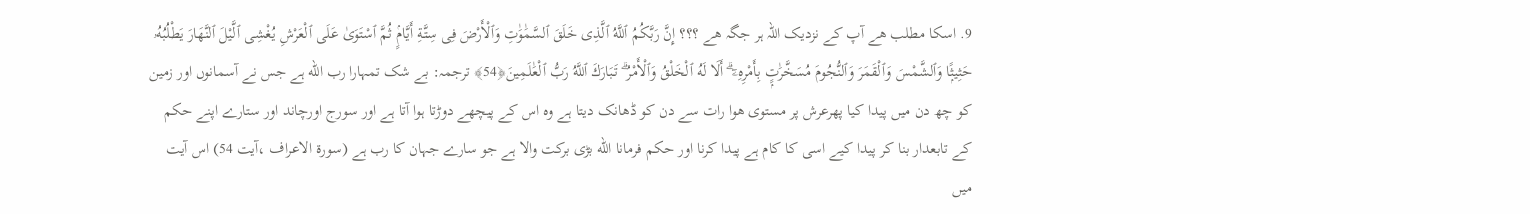9. اسکا مطلب ھے آپ کے نزدیک اللہ ہر جگہ ھے ؟؟؟ إِنَّ رَبَّكُمُ ٱللَّهُ ٱلَّذِى خَلَقَ ٱلسَّمَٰوَٰتِ وَٱلْأَرْضَ فِى سِتَّةِ أَيَّامٍۢ ثُمَّ ٱسْتَوَىٰ عَلَى ٱلْعَرْشِ يُغْشِى ٱلَّيْلَ ٱلنَّهَارَ يَطْلُبُهُۥ حَثِيثًۭا وَٱلشَّمْسَ وَٱلْقَمَرَ وَٱلنُّجُومَ مُسَخَّرَٰتٍۭ بِأَمْرِهِۦٓ ۗ أَلَا لَهُ ٱلْخَلْقُ وَٱلْأَمْرُ ۗ تَبَارَكَ ٱللَّهُ رَبُّ ٱلْعَٰلَمِينَ﴿54﴾ ترجمہ: بے شک تمہارا رب الله ہے جس نے آسمانوں اور زمین کو چھ دن میں پیدا کیا پھرعرش پر مستوی ھوا رات سے دن کو ڈھانک دیتا ہے وہ اس کے پیچھے دوڑتا ہوا آتا ہے اور سورج اورچاند اور ستارے اپنے حکم کے تابعدار بنا کر پیدا کیے اسی کا کام ہے پیدا کرنا اور حکم فرمانا الله بڑی برکت والا ہے جو سارے جہان کا رب ہے (سورۃ الاعراف ،آیت 54) اس آیت میں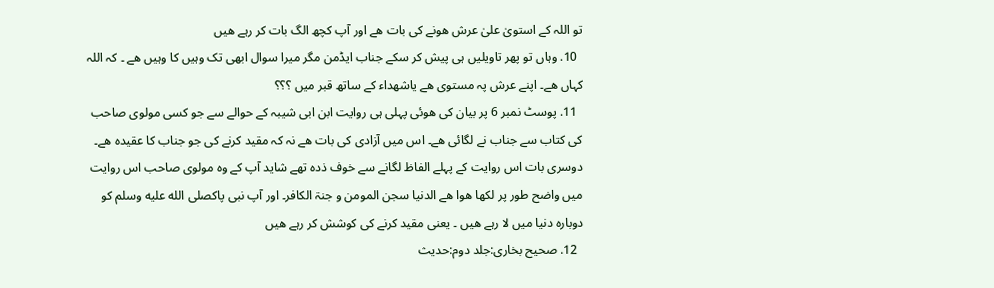تو اللہ کے استویٰ علیٰ عرش ھونے کی بات ھے اور آپ کچھ الگ بات کر رہے ھیں
  10. وہاں تو پھر تاویلیں ہی پیش کر سکے جناب ایڈمن مگر میرا سوال ابھی تک وہیں کا وہیں ھے ۔ کہ اللہ کہاں ھے۔ اپنے عرش پہ مستوی ھے یاشھداء کے ساتھ قبر میں ؟؟؟
  11. پوسٹ نمبر 6 پر بیان کی ھوئی پہلی ہی روایت ابن ابی شیبہ کے حوالے سے جو کسی مولوی صاحب کی کتاب سے جناب نے لگائی ھے۔ اس میں آزادی کی بات ھے نہ کہ مقید کرنے کی جو جناب کا عقیدہ ھے۔ دوسری بات اس روایت کے پہلے الفاظ لگانے سے خوف ذدہ تھے شاید آپ کے وہ مولوی صاحب اس روایت میں واضح طور پر لکھا ھوا ھے الدنیا سجن المومن و جنۃ الکافر۔ اور آپ نبی پاکصلى الله عليه وسلم کو دوبارہ دنیا میں لا رہے ھیں ۔ یعنی مقید کرنے کی کوشش کر رہے ھیں
  12. صحیح بخاری:جلد دوم:حدیث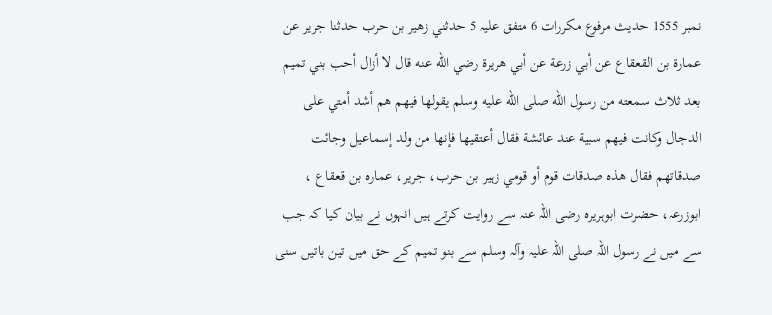نمبر 1555 حدیث مرفوع مکررات 6 متفق علیہ 5 حدثني زهير بن حرب حدثنا جرير عن عمارة بن القعقاع عن أبي زرعة عن أبي هريرة رضي الله عنه قال لا أزال أحب بني تميم بعد ثلاث سمعته من رسول الله صلی الله عليه وسلم يقولها فيهم هم أشد أمتي علی الدجال وکانت فيهم سبية عند عائشة فقال أعتقيها فإنها من ولد إسماعيل وجائت صدقاتهم فقال هذه صدقات قوم أو قومي زہیر بن حرب، جریر، عمارہ بن قعقاع ، ابوزرعہ، حضرت ابوہریرہ رضی اللہ عنہ سے روایت کرتے ہیں انہوں نے بیان کیا کہ جب سے میں نے رسول اللہ صلی اللہ علیہ وآلہ وسلم سے بنو تمیم کے حق میں تین باتیں سنی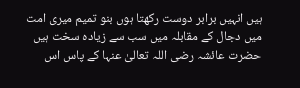ہیں انہیں برابر دوست رکھتا ہوں بنو تمیم میری امت میں دجال کے مقابلہ میں سب سے زیادہ سخت ہیں حضرت عائشہ رضی اللہ تعالیٰ عنہا کے پاس اس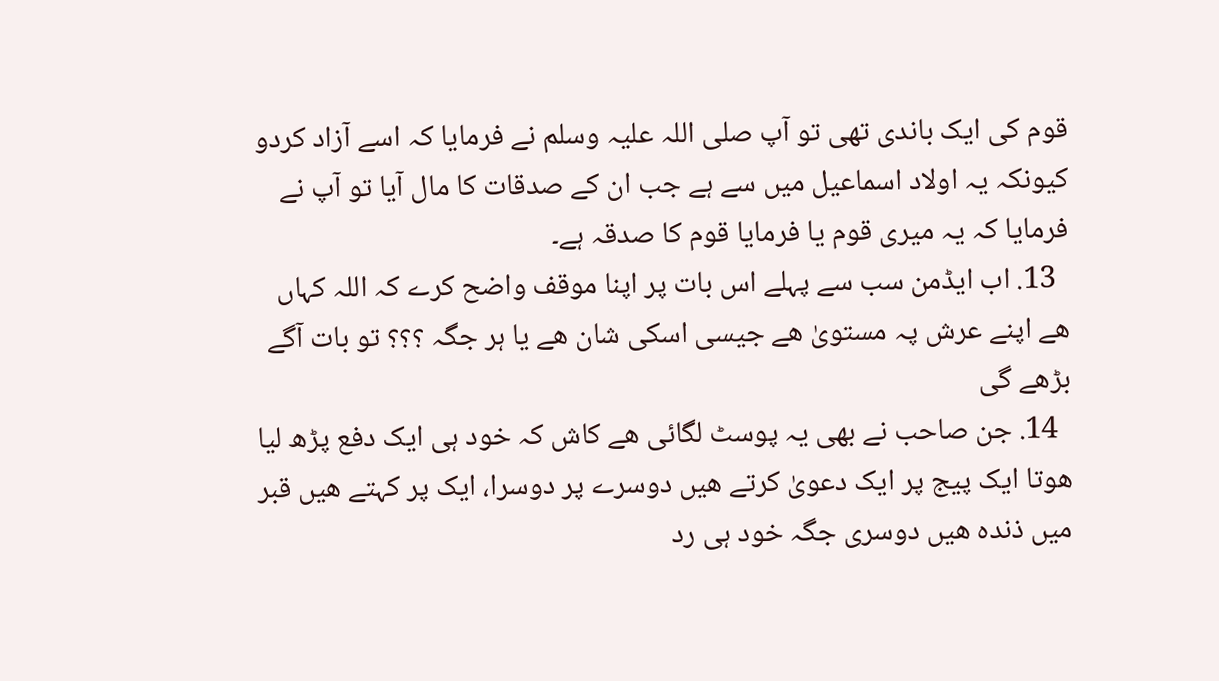قوم کی ایک باندی تھی تو آپ صلی اللہ علیہ وسلم نے فرمایا کہ اسے آزاد کردو کیونکہ یہ اولاد اسماعیل میں سے ہے جب ان کے صدقات کا مال آیا تو آپ نے فرمایا کہ یہ میری قوم یا فرمایا قوم کا صدقہ ہے۔
  13. اب ایڈمن سب سے پہلے اس بات پر اپنا موقف واضح کرے کہ اللہ کہاں ھے اپنے عرش پہ مستویٰ ھے جیسی اسکی شان ھے یا ہر جگہ ؟؟؟ تو بات آگے بڑھے گی
  14. جن صاحب نے بھی یہ پوسٹ لگائی ھے کاش کہ خود ہی ایک دفع پڑھ لیا ھوتا ایک پیج پر ایک دعویٰ کرتے ھیں دوسرے پر دوسرا، ایک پر کہتے ھیں قبر میں ذندہ ھیں دوسری جگہ خود ہی رد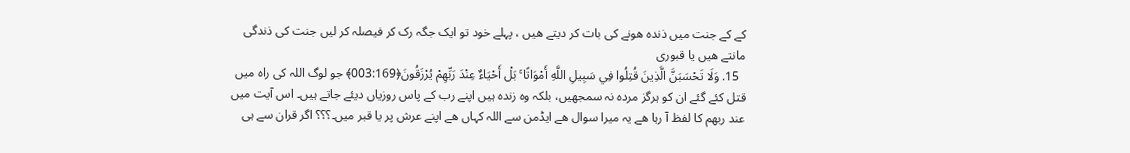کے کے جنت میں ذندہ ھونے کی بات کر دیتے ھیں ، پہلے خود تو ایک جگہ رک کر فیصلہ کر لیں جنت کی ذندگی مانتے ھیں یا قبوری
  15. وَلَا تَحْسَبَنَّ الَّذِينَ قُتِلُوا فِي سَبِيلِ اللَّهِ أَمْوَاتًا ۚ بَلْ أَحْيَاءٌ عِنْدَ رَبِّهِمْ يُرْزَقُونَ﴿003:169﴾ جو لوگ اللہ کی راہ میں قتل کئے گئے ان کو ہرگز مردہ نہ سمجھیں، بلکہ وہ زندہ ہیں اپنے رب کے پاس روزیاں دیئے جاتے ہیں۔ اس آیت میں عند ربھم کا لفظ آ رہا ھے یہ میرا سوال ھے ایڈمن سے اللہ کہاں ھے اپنے عرش پر یا قبر میں۔؟؟؟ اگر قران سے ہی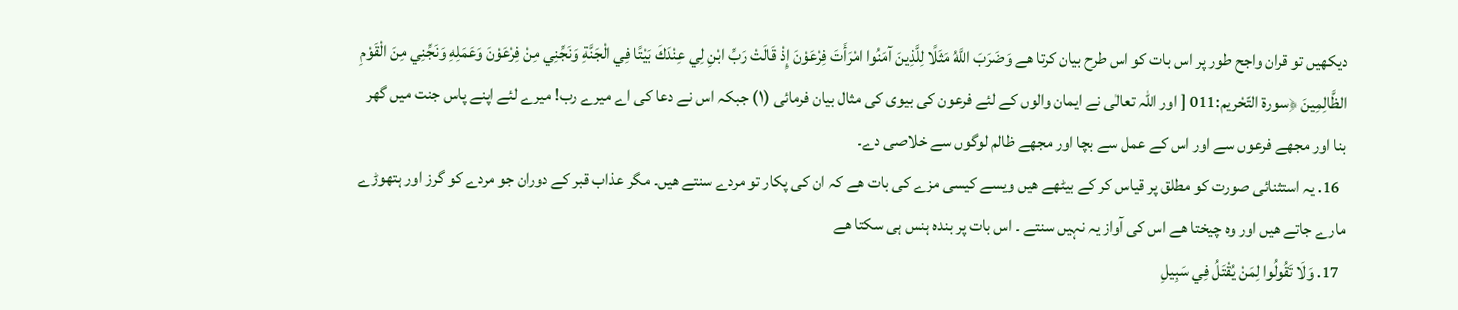دیکھیں تو قران واجح طور پر اس بات کو اس طرح بیان کرتا ھے وَضَرَبَ اللَّهُ مَثَلًا لِلَّذِينَ آمَنُوا امْرَأَتَ فِرْعَوْنَ إِذْ قَالَتْ رَبِّ ابْنِ لِي عِنْدَكَ بَيْتًا فِي الْجَنَّةِ وَنَجِّنِي مِنْ فِرْعَوْنَ وَعَمَلِهِ وَنَجِّنِي مِنَ الْقَوْمِ الظَّالِمِينَ ﴿سورة التّحْریم:011 [ اور اللہ تعالٰی نے ایمان والوں کے لئے فرعون کی بیوی کی مثال بیان فرمائی (١) جبکہ اس نے دعا کی اے میرے رب! میرے لئے اپنے پاس جنت میں گھر بنا اور مجھے فرعوں سے اور اس کے عمل سے بچا اور مجھے ظالم لوگوں سے خلاصی دے۔
  16. یہ استثنائی صورت کو مطلق پر قیاس کر کے بیٹھے ھیں ویسے کیسی مزے کی بات ھے کہ ان کی پکار تو مردے سنتے ھیں۔ مگر عذاب قبر کے دوران جو مردے کو گرز اور ہتھوڑے مارے جاتے ھیں اور وہ چیختا ھے اس کی آواز یہ نہیں سنتے ۔ اس بات پر بندہ ہنس ہی سکتا ھے
  17. وَلَا تَقُولُوا لِمَنْ يُقْتَلُ فِي سَبِيلِ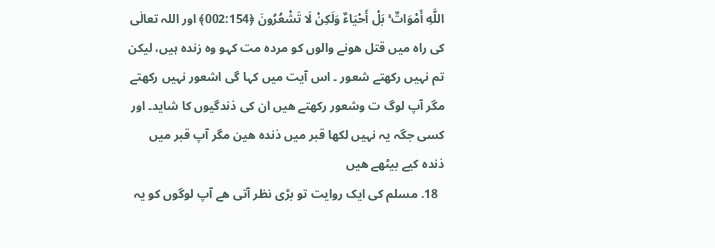اللَّهِ أَمْوَاتٌ ۚ بَلْ أَحْيَاءٌ وَلَكِنْ لَا تَشْعُرُونَ ﴿002:154﴾ اور اللہ تعالٰی کی راہ میں قتل ھونے والوں کو مردہ مت کہو وہ زندہ ہیں، لیکن تم نہیں رکھتے شعور ۔ اس آیت میں کہا گی اشعور نہیں رکھتے مگر آپ لوگ ت وشعور رکھتے ھیں ان کی ذندگیوں کا شاید۔ اور کسی جگہ یہ نہیں لکھا قبر میں ذندہ ھین مگر آپ قبر میں ذندہ کیے بیٹھے ھیں
  18. مسلم کی ایک روایت تو بڑی نظر آتی ھے آپ لوگوں کو یہ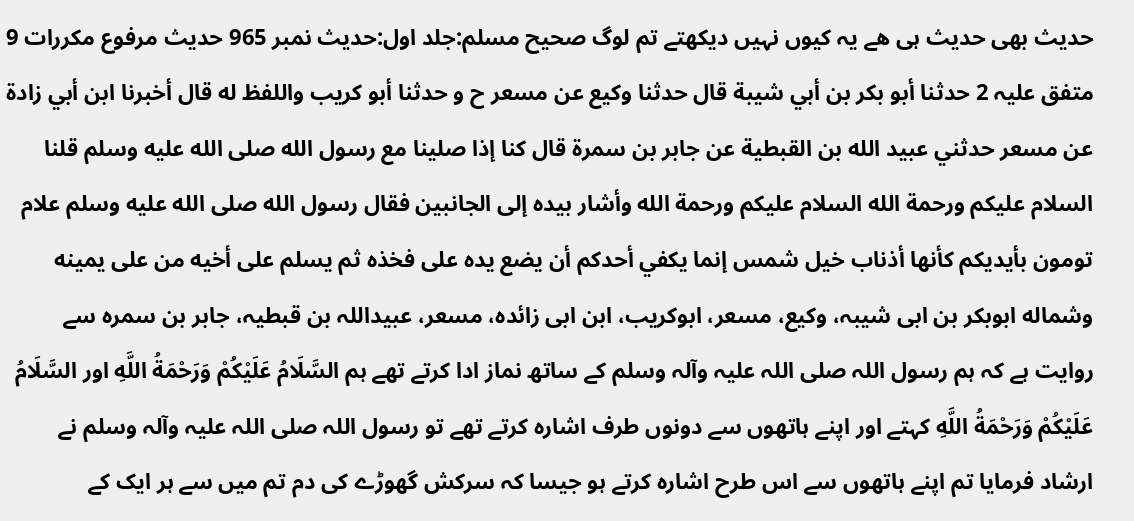حدیث بھی حدیث ہی ھے یہ کیوں نہیں دیکھتے تم لوگ صحیح مسلم:جلد اول:حدیث نمبر 965 حدیث مرفوع مکررات 9 متفق علیہ 2 حدثنا أبو بکر بن أبي شيبة قال حدثنا وکيع عن مسعر ح و حدثنا أبو کريب واللفظ له قال أخبرنا ابن أبي زادة عن مسعر حدثني عبيد الله بن القبطية عن جابر بن سمرة قال کنا إذا صلينا مع رسول الله صلی الله عليه وسلم قلنا السلام عليکم ورحمة الله السلام عليکم ورحمة الله وأشار بيده إلی الجانبين فقال رسول الله صلی الله عليه وسلم علام تومون بأيديکم کأنها أذناب خيل شمس إنما يکفي أحدکم أن يضع يده علی فخذه ثم يسلم علی أخيه من علی يمينه وشماله ابوبکر بن ابی شیبہ، وکیع، مسعر، ابوکریب، ابن ابی زائدہ، مسعر، عبیداللہ بن قبطیہ، جابر بن سمرہ سے روایت ہے کہ ہم رسول اللہ صلی اللہ علیہ وآلہ وسلم کے ساتھ نماز ادا کرتے تھے ہم السَّلَامُ عَلَيْکُمْ وَرَحْمَةُ اللَّهِ اور السَّلَامُ عَلَيْکُمْ وَرَحْمَةُ اللَّهِ کہتے اور اپنے ہاتھوں سے دونوں طرف اشارہ کرتے تھے تو رسول اللہ صلی اللہ علیہ وآلہ وسلم نے ارشاد فرمایا تم اپنے ہاتھوں سے اس طرح اشارہ کرتے ہو جیسا کہ سرکش گھوڑے کی دم تم میں سے ہر ایک کے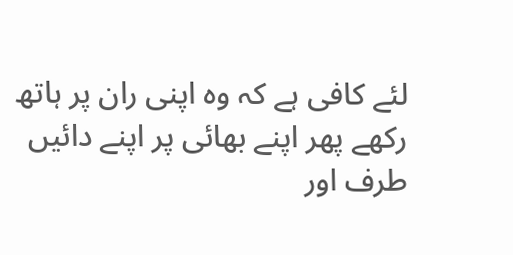لئے کافی ہے کہ وہ اپنی ران پر ہاتھ رکھے پھر اپنے بھائی پر اپنے دائیں طرف اور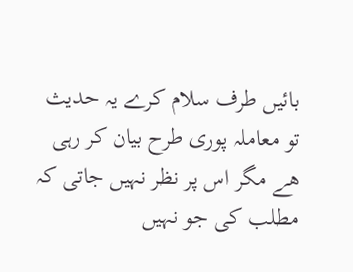بائیں طرف سلام کرے یہ حدیث تو معاملہ پوری طرح بیان کر رہی ھے مگر اس پر نظر نہیں جاتی کہ مطلب کی جو نہیں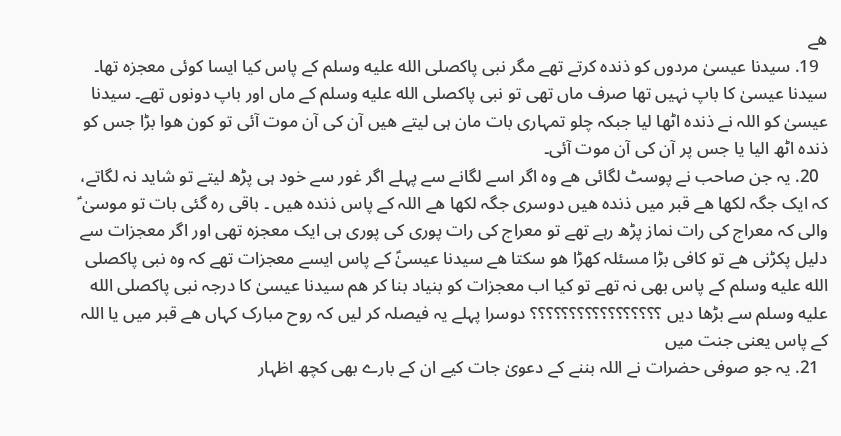ھے
  19. سیدنا عیسیٰ مردوں کو ذندہ کرتے تھے مگر نبی پاکصلى الله عليه وسلم کے پاس کیا ایسا کوئی معجزہ تھا۔ سیدنا عیسیٰ کا باپ نہیں تھا صرف ماں تھی تو نبی پاکصلى الله عليه وسلم کے ماں اور باپ دونوں تھے۔ سیدنا عیسیٰ کو اللہ نے ذندہ اٹھا لیا جبکہ چلو تمہاری بات مان ہی لیتے ھیں آن کی آن موت آئی تو کون ھوا بڑا جس کو ذندہ اٹھ الیا یا جس پر آن کی آن موت آئی۔
  20. یہ جن صاحب نے پوسٹ لگائی ھے وہ اگر اسے لگانے سے پہلے اگر غور سے خود ہی پڑھ لیتے تو شاید نہ لگاتے، کہ ایک جگہ لکھا ھے قبر میں ذندہ ھیں دوسری جگہ لکھا ھے اللہ کے پاس ذندہ ھیں ۔ باقی رہ گئی بات تو موسیٰ ؑ والی کہ معراج کی رات نماز پڑھ رہے تھے تو معراج کی رات پوری کی پوری ہی ایک معجزہ تھی اور اگر معجزات سے دلیل پکڑنی ھے تو کافی بڑا مسئلہ کھڑا ھو سکتا ھے سیدنا عیسیٰؑ کے پاس ایسے معجزات تھے کہ وہ نبی پاکصلى الله عليه وسلم کے پاس بھی نہ تھے تو کیا اب معجزات کو بنیاد بنا کر ھم سیدنا عیسیٰ کا درجہ نبی پاکصلى الله عليه وسلم سے بڑھا دیں ؟؟؟؟؟؟؟؟؟؟؟؟؟؟؟؟؟ دوسرا پہلے یہ فیصلہ کر لیں کہ روح مبارک کہاں ھے قبر میں یا اللہ کے پاس یعنی جنت میں
  21. یہ جو صوفی حضرات نے اللہ بننے کے دعویٰ جات کیے ان کے بارے بھی کچھ اظہار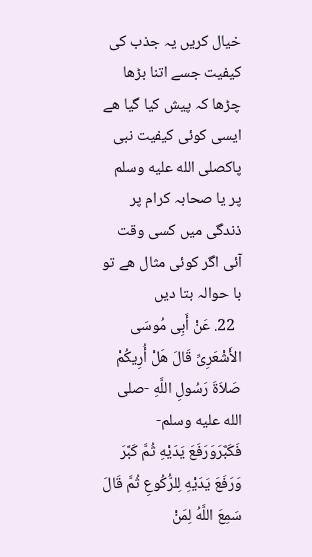خیال کریں یہ جذب کی کیفیت جسے اتنا بڑھا چڑھا کہ پیش کیا گیا ھے ایسی کوئی کیفیت نبی پاکصلى الله عليه وسلم پر یا صحابہ کرام پر ذندگی میں کسی وقت آئی اگر کوئی مثال ھے تو با حوالہ بتا دیں
  22. عَنْ أَبِى مُوسَى الأَشْعَرِىِّ قَالَ هَلْ أُرِيكُمْ صَلاَةَ رَسُولِ اللَّهِ -صلى الله عليه وسلم- فَكَبَّرَوَرَفَعَ يَدَيْهِ ثُمَّ كَبَّرَ وَرَفَعَ يَدَيْهِ لِلرُّكُوعِ ثُمَّ قَالَ سَمِعَ اللَّهُ لِمَنْ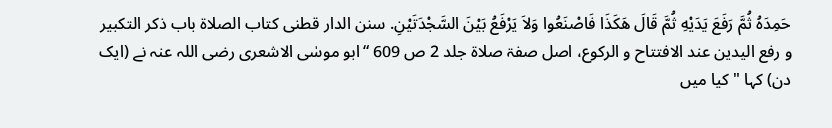حَمِدَهُ ثُمَّ رَفَعَ يَدَيْهِ ثُمَّ قَالَ هَكَذَا فَاصْنَعُوا وَلاَ يَرْفَعُ بَيْنَ السَّجْدَتَيْنِ. سنن الدار قطنی کتاب الصلاۃ باب ذکر التکبیر و رفع الیدین عند الافتتاح و الرکوع، اصل صفۃ صلاۃ جلد 2 ص 609 “ابو موسٰی الاشعری رضی اللہ عنہ نے (ایک دن) کہا "کیا میں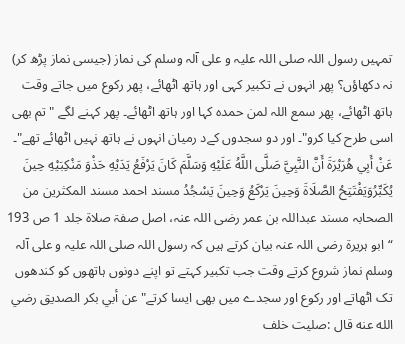تمہیں رسول اللہ صلی اللہ علیہ و علی آلہ وسلم کی نماز (جیسی نماز پڑھ کر) نہ دکھاؤں؟ پھر انہوں نے تکبیر کہی اور ہاتھ اٹھائے، پھر رکوع میں جاتے وقت ہاتھ اٹھائے، پھر سمع اللہ لمن حمدہ کہا اور ہاتھ اٹھائے۔ پھر کہنے لگے "تم بھی اسی طرح کیا کرو"۔ اور دو سجدوں کےد رمیان انہوں نے ہاتھ نہیں اٹھائے تھے"۔ عَنْ أَبِي هُرَيْرَةَ أَنَّ النَّبِيَّ صَلَّى اللَّهُ عَلَيْهِ وَسَلَّمَ كَانَ يَرْفَعُ يَدَيْهِ حَذْوَ مَنْكِبَيْهِ حِينَ يُكَبِّرُوَيَفْتَتِحُ الصَّلَاةَ وَحِينَ يَرْكَعُ وَحِينَ يَسْجُدُ مسند احمد مسند المکثرین من الصحابہ مسند عبداللہ بن عمر رضی اللہ عنہ، اصل صفۃ صلاۃ جلد 1 ص 193 “ابو ہریرۃ رضی اللہ عنہ بیان کرتے ہیں کہ رسول اللہ صلی اللہ علیہ و علی آلہ وسلم نماز شروع کرتے وقت جب تکبیر کہتے تو اپنے دونوں ہاتھوں کو کندھوں تک اٹھاتے اور رکوع اور سجدے میں بھی ایسا کرتے" عن أبي بكر الصديق رضي الله عنه قال :صليت خلف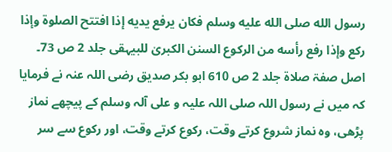رسول الله صلى الله عليه وسلم فكان يرفع يديه إذا افتتح الصلوة وإذا ركع وإذا رفع رأسه من الركوع السنن الکبریٰ للبیہقی جلد 2 ص 73۔ اصل صفۃ صلاۃ جلد 2 ص 610 ابو بکر صدیق رضی اللہ عنہ نے فرمایا کہ میں نے رسول اللہ صلی اللہ علیہ و علی آلہ وسلم کے پیچھے نماز پڑھی، وہ نماز شروع کرتے وقت، رکوع کرتے وقت، اور رکوع سے سر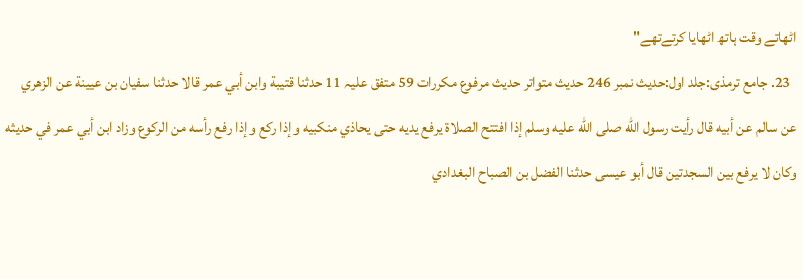اٹھاتے وقت ہاتھ اٹھایا کرتےتھے"
  23. جامع ترمذی:جلد اول:حدیث نمبر 246 حدیث متواتر حدیث مرفوع مکررات 59 متفق علیہ 11 حدثنا قتيبة وابن أبي عمر قالا حدثنا سفيان بن عيينة عن الزهري عن سالم عن أبيه قال رأيت رسول الله صلی الله عليه وسلم إذا افتتح الصلاة يرفع يديه حتی يحاذي منکبيه وإذا رکع وإذا رفع رأسه من الرکوع وزاد ابن أبي عمر في حديثه وکان لا يرفع بين السجدتين قال أبو عيسی حدثنا الفضل بن الصباح البغدادي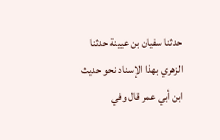حدثنا سفيان بن عيينة حدثنا الزهري بهذا الإسناد نحو حديث ابن أبي عمر قال وفي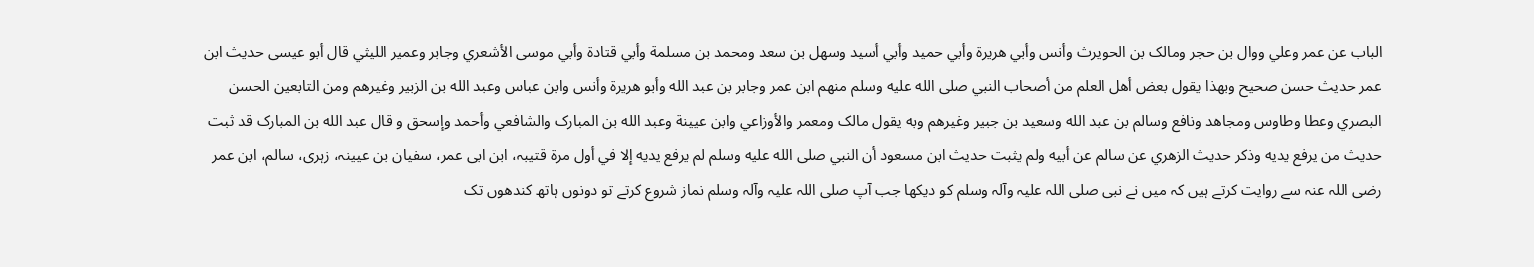الباب عن عمر وعلي ووال بن حجر ومالک بن الحويرث وأنس وأبي هريرة وأبي حميد وأبي أسيد وسهل بن سعد ومحمد بن مسلمة وأبي قتادة وأبي موسی الأشعري وجابر وعمير الليثي قال أبو عيسی حديث ابن عمر حديث حسن صحيح وبهذا يقول بعض أهل العلم من أصحاب النبي صلی الله عليه وسلم منهم ابن عمر وجابر بن عبد الله وأبو هريرة وأنس وابن عباس وعبد الله بن الزبير وغيرهم ومن التابعين الحسن البصري وعطا وطاوس ومجاهد ونافع وسالم بن عبد الله وسعيد بن جبير وغيرهم وبه يقول مالک ومعمر والأوزاعي وابن عيينة وعبد الله بن المبارک والشافعي وأحمد وإسحق و قال عبد الله بن المبارک قد ثبت حديث من يرفع يديه وذکر حديث الزهري عن سالم عن أبيه ولم يثبت حديث ابن مسعود أن النبي صلی الله عليه وسلم لم يرفع يديه إلا في أول مرة قتیبہ، ابن ابی عمر، سفیان بن عیینہ، زہری، سالم، ابن عمر رضی اللہ عنہ سے روایت کرتے ہیں کہ میں نے نبی صلی اللہ علیہ وآلہ وسلم کو دیکھا جب آپ صلی اللہ علیہ وآلہ وسلم نماز شروع کرتے تو دونوں ہاتھ کندھوں تک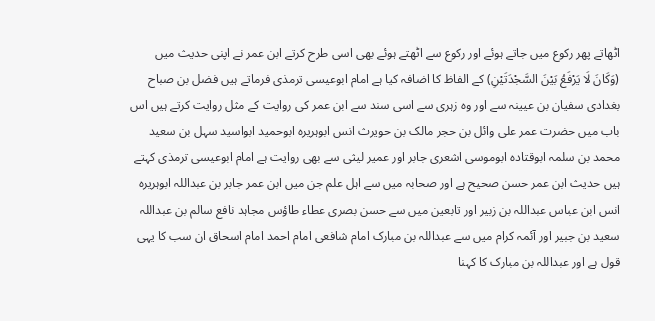اٹھاتے پھر رکوع میں جاتے ہوئے اور رکوع سے اٹھتے ہوئے بھی اسی طرح کرتے ابن عمر نے اپنی حدیث میں (وَکَانَ لَا يَرْفَعُ بَيْنَ السَّجْدَتَيْنِ) کے الفاظ کا اضافہ کیا ہے امام ابوعیسی ترمذی فرماتے ہیں فضل بن صباح بغدادی سفیان بن عیینہ سے اور وہ زہری سے اسی سند سے ابن عمر کی روایت کے مثل روایت کرتے ہیں اس باب میں حضرت عمر علی وائل بن حجر مالک بن حویرث انس ابوہریرہ ابوحمید ابواسید سہل بن سعید محمد بن سلمہ ابوقتادہ ابوموسی اشعری جابر اور عمیر لیثی سے بھی روایت ہے امام ابوعیسی ترمذی کہتے ہیں حدیث ابن عمر حسن صحیح ہے اور صحابہ میں سے اہل علم جن میں ابن عمر جابر بن عبداللہ ابوہریرہ انس ابن عباس عبداللہ بن زبیر اور تابعین میں سے حسن بصری عطاء طاؤس مجاہد نافع سالم بن عبداللہ سعید بن جبیر اور آئمہ کرام میں سے عبداللہ بن مبارک امام شافعی امام احمد امام اسحاق ان سب کا یہی قول ہے اور عبداللہ بن مبارک کا کہنا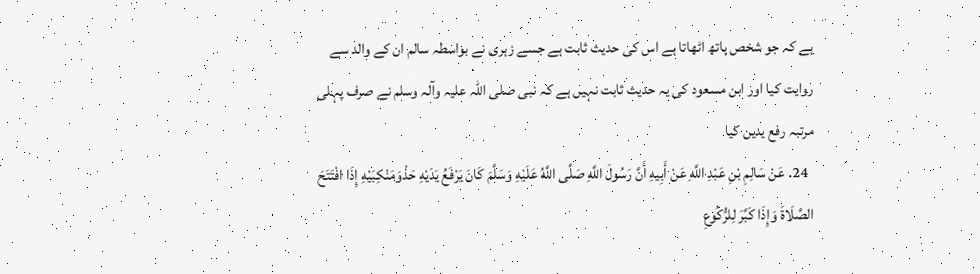ہے کہ جو شخص ہاتھ اٹھاتا ہے اس کی حدیث ثابت ہے جسے زہری نے بواسطہ سالم ان کے والد سے روایت کیا اور ابن مسعود کی یہ حدیث ثابت نہیں ہے کہ نبی صلی اللہ علیہ وآلہ وسلم نے صرف پہلی مرتبہ رفع یدین کیا
  24. عَنْ سَالِمِ بْنِ عَبْدِ اللَّهِ عَنْ أَبِيهِ أَنَّ رَسُولَ اللَّهِ صَلَّى اللَّهُ عَلَيْهِ وَسَلَّمَ كَانَ يَرْفَعُ يَدَيْهِ حَذْوَمَنْكِبَيْهِ إِذَا افْتَتَحَ الصَّلَاةَ وَإِذَا كَبَّرَ لِلرُّكُوعِ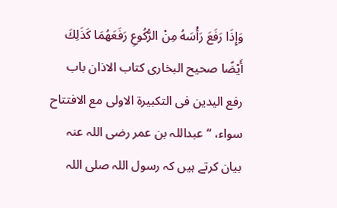وَإِذَا رَفَعَ رَأْسَهُ مِنْ الرُّكُوعِ رَفَعَهُمَا كَذَلِكَ أَيْضًا صحیح البخاری کتاب الاذان باب رفع الیدین فی التکبیرۃ الاولی مع الافتتاح سواء، “عبداللہ بن عمر رضی اللہ عنہ بیان کرتے ہیں کہ رسول اللہ صلی اللہ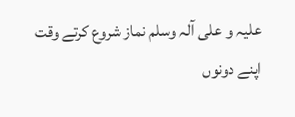علیہ و علی آلہ وسلم نماز شروع کرتے وقت اپنے دونوں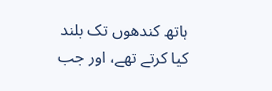ہاتھ کندھوں تک بلند کیا کرتے تھے، اور جب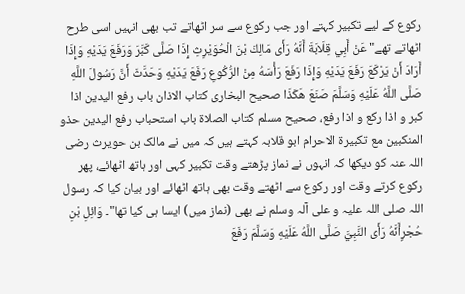رکوع کے لیے تکبیر کہتے اور جب رکوع سے سر اٹھاتے تب بھی انہیں اسی طرح اٹھاتے تھے" عَنْ أَبِي قِلَابَةَ أَنَّهُ رَأَى مَالِكَ بْنَ الْحُوَيْرِثِ إِذَا صَلَّى كَبَّرَ وَرَفَعَ يَدَيْهِ وَإِذَا أَرَادَ أَنْ يَرْكَعَ رَفَعَ يَدَيْهِ وَإِذَا رَفَعَ رَأْسَهُ مِنْ الرُّكُوعِ رَفَعَ يَدَيْهِ وَحَدَّثَ أَنَّ رَسُولَ اللَّهِ صَلَّى اللَّهُ عَلَيْهِ وَسَلَّمَ صَنَعَ هَكَذَا صحیح البخاری کتاب الاذان باب رفع الیدین اذا کبر و اذا رکع و اذا رفع، صحیح مسلم کتاب الصلاۃ باب استحباب رفع الیدین حذو المنکبین مع تکبیرۃ الاحرام ابو قلابہ کہتے ہیں کہ میں نے مالک بن حویرث رضی اللہ عنہ کو دیکھا کہ انہوں نے نماز پڑھتے وقت تکبیر کہی اور ہاتھ اٹھائے، پھر رکوع کرتے وقت اور رکوع سے اٹھتے وقت بھی ہاتھ اٹھائے اور بیان کیا کہ رسول اللہ صلی اللہ علیہ و علی آلہ وسلم نے بھی (نماز میں) ایسا ہی کیا تھا"۔ وَائِلِ بْنِ حُجْرٍأَنَّهُ رَأَى النَّبِيَّ صَلَّى اللَّهُ عَلَيْهِ وَسَلَّمَ رَفَعَ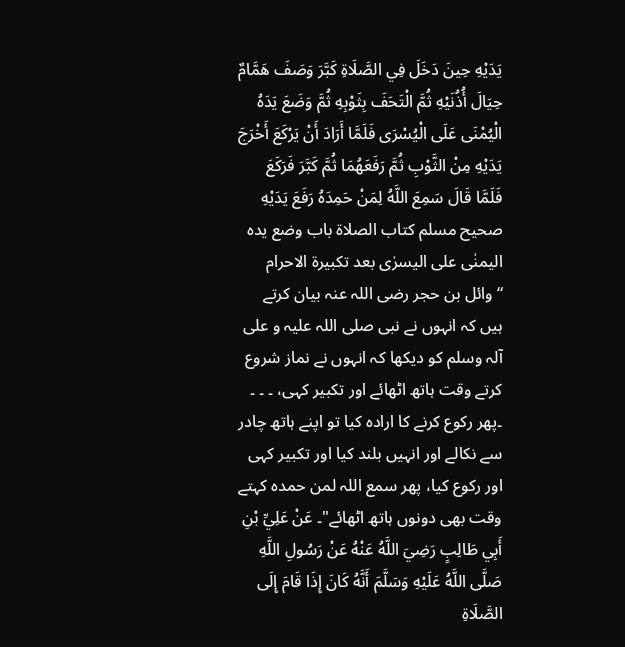يَدَيْهِ حِينَ دَخَلَ فِي الصَّلَاةِ كَبَّرَ وَصَفَ هَمَّامٌ حِيَالَ أُذُنَيْهِ ثُمَّ الْتَحَفَ بِثَوْبِهِ ثُمَّ وَضَعَ يَدَهُ الْيُمْنَى عَلَى الْيُسْرَى فَلَمَّا أَرَادَ أَنْ يَرْكَعَ أَخْرَجَ يَدَيْهِ مِنْ الثَّوْبِ ثُمَّ رَفَعَهُمَا ثُمَّ كَبَّرَ فَرَكَعَ فَلَمَّا قَالَ سَمِعَ اللَّهُ لِمَنْ حَمِدَهُ رَفَعَ يَدَيْهِ صحیح مسلم کتاب الصلاۃ باب وضع یدہ الیمنٰی علی الیسرٰی بعد تکبیرۃ الاحرام “وائل بن حجر رضی اللہ عنہ بیان کرتے ہیں کہ انہوں نے نبی صلی اللہ علیہ و علی آلہ وسلم کو دیکھا کہ انہوں نے نماز شروع کرتے وقت ہاتھ اٹھائے اور تکبیر کہی، ۔ ۔ ۔ ۔پھر رکوع کرنے کا ارادہ کیا تو اپنے ہاتھ چادر سے نکالے اور انہیں بلند کیا اور تکبیر کہی اور رکوع کیا، پھر سمع اللہ لمن حمدہ کہتے وقت بھی دونوں ہاتھ اٹھائے"۔ عَنْ عَلِيِّ بْنِ أَبِي طَالِبٍ رَضِيَ اللَّهُ عَنْهُ عَنْ رَسُولِ اللَّهِ صَلَّى اللَّهُ عَلَيْهِ وَسَلَّمَ أَنَّهُ كَانَ إِذَا قَامَ إِلَى الصَّلَاةِ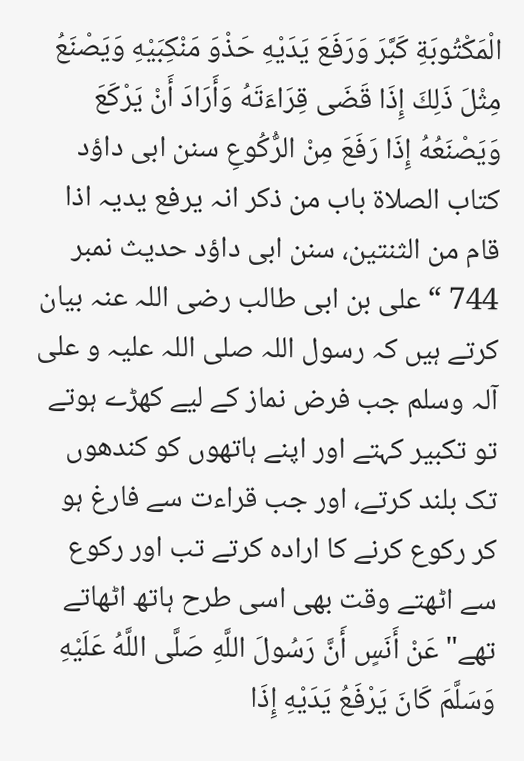الْمَكْتُوبَةِ كَبَّرَ وَرَفَعَ يَدَيْهِ حَذْوَ مَنْكِبَيْهِ وَيَصْنَعُ مِثْلَ ذَلِكَ إِذَا قَضَى قِرَاءَتَهُ وَأَرَادَ أَنْ يَرْكَعَ وَيَصْنَعُهُ إِذَا رَفَعَ مِنْ الرُّكُوعِ سنن ابی داؤد کتاب الصلاۃ باب من ذکر انہ یرفع یدیہ اذا قام من الثنتین، سنن ابی داؤد حدیث نمبر 744 “علی بن ابی طالب رضی اللہ عنہ بیان کرتے ہیں کہ رسول اللہ صلی اللہ علیہ و علی آلہ وسلم جب فرض نماز کے لیے کھڑے ہوتے تو تکبیر کہتے اور اپنے ہاتھوں کو کندھوں تک بلند کرتے، اور جب قراءت سے فارغ ہو کر رکوع کرنے کا ارادہ کرتے تب اور رکوع سے اٹھتے وقت بھی اسی طرح ہاتھ اٹھاتے تھے" عَنْ أَنَسٍ أَنَّ رَسُولَ اللَّهِ صَلَّى اللَّهُ عَلَيْهِ وَسَلَّمَ كَانَ يَرْفَعُ يَدَيْهِ إِذَا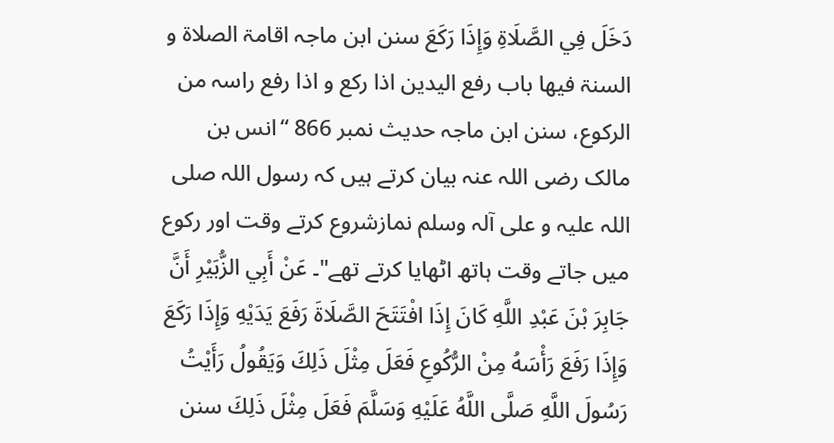دَخَلَ فِي الصَّلَاةِ وَإِذَا رَكَعَ سنن ابن ماجہ اقامۃ الصلاۃ و السنۃ فیھا باب رفع الیدین اذا رکع و اذا رفع راسہ من الرکوع، سنن ابن ماجہ حدیث نمبر 866 “انس بن مالک رضی اللہ عنہ بیان کرتے ہیں کہ رسول اللہ صلی اللہ علیہ و علی آلہ وسلم نمازشروع کرتے وقت اور رکوع میں جاتے وقت ہاتھ اٹھایا کرتے تھے"۔ عَنْ أَبِي الزُّبَيْرِ أَنَّ جَابِرَ بْنَ عَبْدِ اللَّهِ كَانَ إِذَا افْتَتَحَ الصَّلَاةَ رَفَعَ يَدَيْهِ وَإِذَا رَكَعَ وَإِذَا رَفَعَ رَأْسَهُ مِنْ الرُّكُوعِ فَعَلَ مِثْلَ ذَلِكَ وَيَقُولُ رَأَيْتُ رَسُولَ اللَّهِ صَلَّى اللَّهُ عَلَيْهِ وَسَلَّمَ فَعَلَ مِثْلَ ذَلِكَ سنن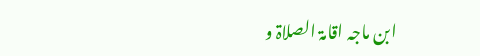ابن ماجہ اقامۃ الصلاۃ و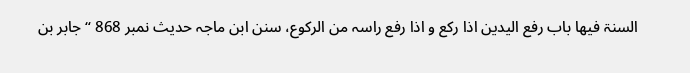السنۃ فیھا باب رفع الیدین اذا رکع و اذا رفع راسہ من الرکوع، سنن ابن ماجہ حدیث نمبر 868 “جابر بن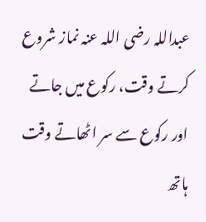عبداللہ رضی اللہ عنہ نماز شروع کرتے وقت، رکوع میں جاتے اور رکوع سے سر اٹھاتے وقت ہاتھ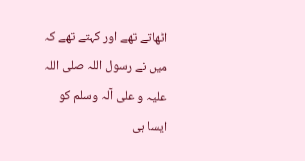اٹھاتے تھے اور کہتے تھے کہ میں نے رسول اللہ صلی اللہ علیہ و علی آلہ وسلم کو ایسا ہی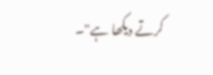کرتے دیکھا ہے"۔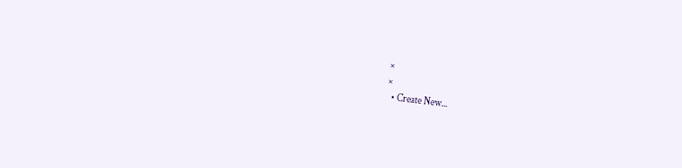×
×
  • Create New...